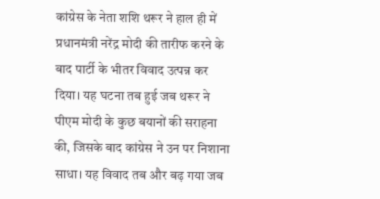कांग्रेस के नेता शशि थरूर ने हाल ही में प्रधानमंत्री नरेंद्र मोदी की तारीफ करने के बाद पार्टी के भीतर विवाद उत्पन्न कर दिया। यह घटना तब हुई जब थरूर ने पीएम मोदी के कुछ बयानों की सराहना की, जिसके बाद कांग्रेस ने उन पर निशाना साधा। यह विवाद तब और बढ़ गया जब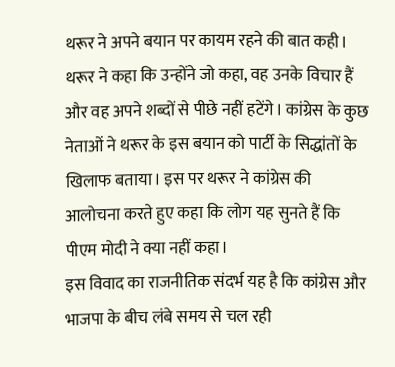थरूर ने अपने बयान पर कायम रहने की बात कही।
थरूर ने कहा कि उन्होंने जो कहा, वह उनके विचार हैं और वह अपने शब्दों से पीछे नहीं हटेंगे। कांग्रेस के कुछ नेताओं ने थरूर के इस बयान को पार्टी के सिद्धांतों के खिलाफ बताया। इस पर थरूर ने कांग्रेस की आलोचना करते हुए कहा कि लोग यह सुनते हैं कि पीएम मोदी ने क्या नहीं कहा।
इस विवाद का राजनीतिक संदर्भ यह है कि कांग्रेस और भाजपा के बीच लंबे समय से चल रही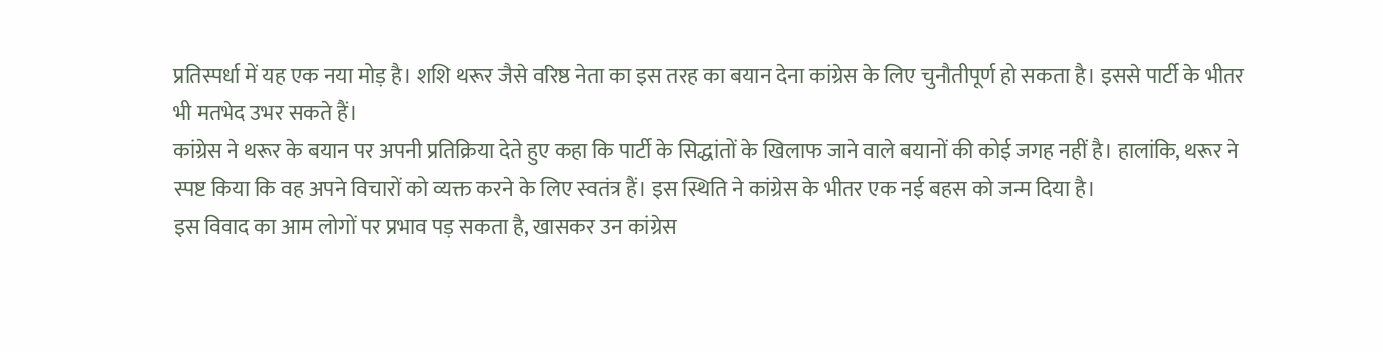प्रतिस्पर्धा में यह एक नया मोड़ है। शशि थरूर जैसे वरिष्ठ नेता का इस तरह का बयान देना कांग्रेस के लिए चुनौतीपूर्ण हो सकता है। इससे पार्टी के भीतर भी मतभेद उभर सकते हैं।
कांग्रेस ने थरूर के बयान पर अपनी प्रतिक्रिया देते हुए कहा कि पार्टी के सिद्धांतों के खिलाफ जाने वाले बयानों की कोई जगह नहीं है। हालांकि, थरूर ने स्पष्ट किया कि वह अपने विचारों को व्यक्त करने के लिए स्वतंत्र हैं। इस स्थिति ने कांग्रेस के भीतर एक नई बहस को जन्म दिया है।
इस विवाद का आम लोगों पर प्रभाव पड़ सकता है, खासकर उन कांग्रेस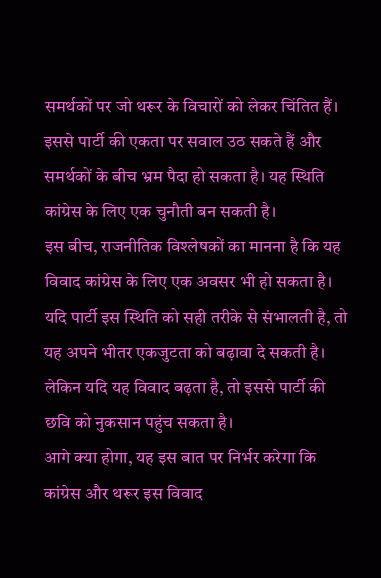समर्थकों पर जो थरूर के विचारों को लेकर चिंतित हैं। इससे पार्टी की एकता पर सवाल उठ सकते हैं और समर्थकों के बीच भ्रम पैदा हो सकता है। यह स्थिति कांग्रेस के लिए एक चुनौती बन सकती है।
इस बीच, राजनीतिक विश्लेषकों का मानना है कि यह विवाद कांग्रेस के लिए एक अवसर भी हो सकता है। यदि पार्टी इस स्थिति को सही तरीके से संभालती है, तो यह अपने भीतर एकजुटता को बढ़ावा दे सकती है। लेकिन यदि यह विवाद बढ़ता है, तो इससे पार्टी की छवि को नुकसान पहुंच सकता है।
आगे क्या होगा, यह इस बात पर निर्भर करेगा कि कांग्रेस और थरूर इस विवाद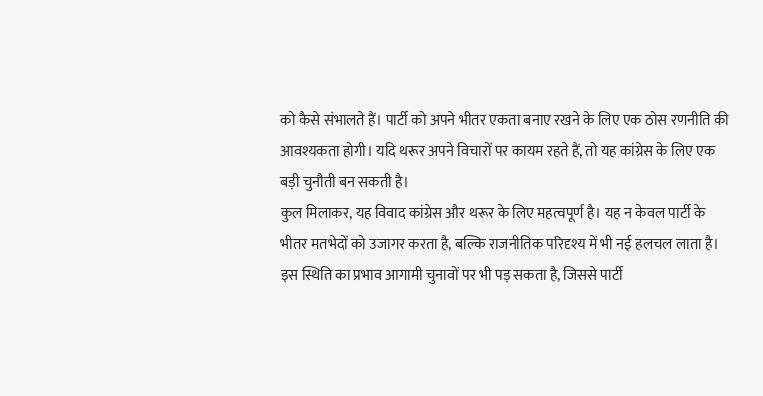को कैसे संभालते हैं। पार्टी को अपने भीतर एकता बनाए रखने के लिए एक ठोस रणनीति की आवश्यकता होगी। यदि थरूर अपने विचारों पर कायम रहते हैं, तो यह कांग्रेस के लिए एक बड़ी चुनौती बन सकती है।
कुल मिलाकर, यह विवाद कांग्रेस और थरूर के लिए महत्वपूर्ण है। यह न केवल पार्टी के भीतर मतभेदों को उजागर करता है, बल्कि राजनीतिक परिदृश्य में भी नई हलचल लाता है। इस स्थिति का प्रभाव आगामी चुनावों पर भी पड़ सकता है, जिससे पार्टी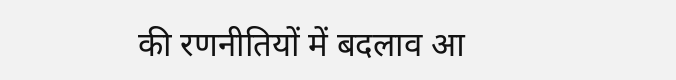की रणनीतियों में बदलाव आ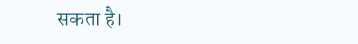सकता है।